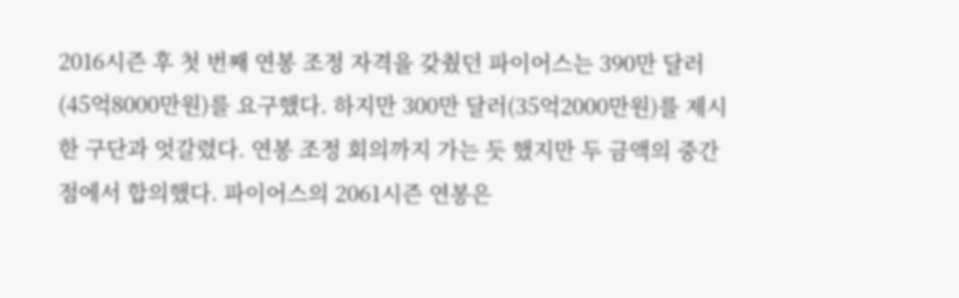2016시즌 후 첫 번째 연봉 조정 자격을 갖췄던 파이어스는 390만 달러(45억8000만원)를 요구했다. 하지만 300만 달러(35억2000만원)를 제시한 구단과 엇갈렸다. 연봉 조정 회의까지 가는 듯 했지만 두 금액의 중간점에서 합의했다. 파이어스의 2061시즌 연봉은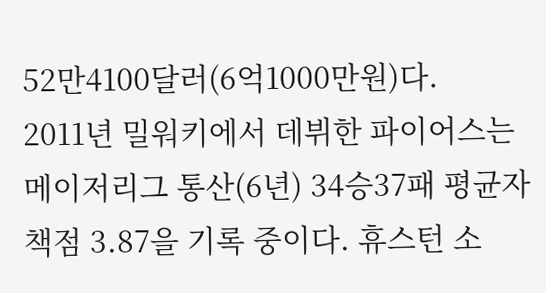52만4100달러(6억1000만원)다.
2011년 밀워키에서 데뷔한 파이어스는 메이저리그 통산(6년) 34승37패 평균자책점 3.87을 기록 중이다. 휴스턴 소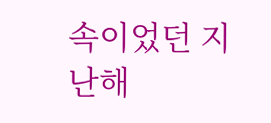속이었던 지난해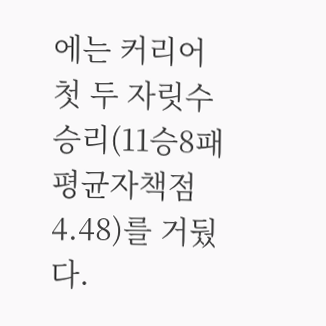에는 커리어 첫 두 자릿수 승리(11승8패 평균자책점 4.48)를 거뒀다.